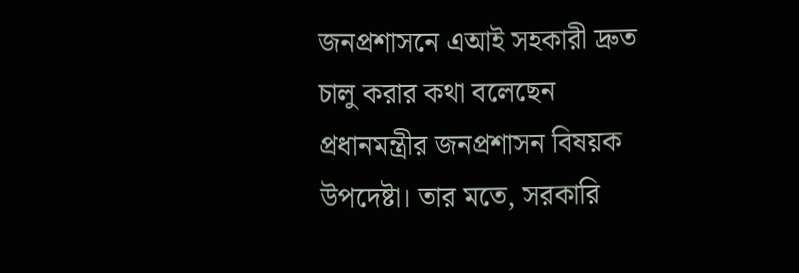জনপ্রশাসনে এআই সহকারী দ্রুত চালু করার কথা বলেছেন প্রধানমন্ত্রীর জনপ্রশাসন বিষয়ক উপদেষ্টা। তার মতে, সরকারি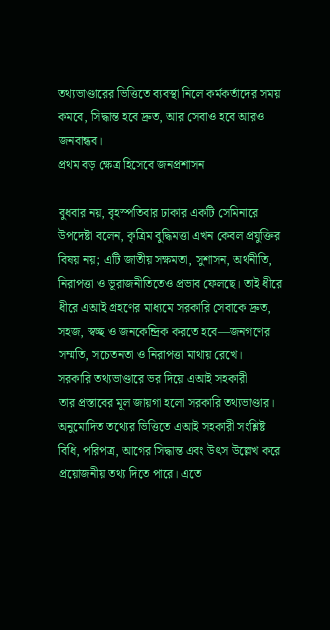তথ্যভাণ্ডারের ভিত্তিতে ব্যবস্থা নিলে কর্মকর্তাদের সময় কমবে, সিদ্ধান্ত হবে দ্রুত, আর সেবাও হবে আরও জনবান্ধব।
প্রথম বড় ক্ষেত্র হিসেবে জনপ্রশাসন

বুধবার নয়, বৃহস্পতিবার ঢাকার একটি সেমিনারে উপদেষ্টা বলেন, কৃত্রিম বুদ্ধিমত্তা এখন কেবল প্রযুক্তির বিষয় নয়; এটি জাতীয় সক্ষমতা, সুশাসন, অর্থনীতি, নিরাপত্তা ও ভূরাজনীতিতেও প্রভাব ফেলছে। তাই ধীরে ধীরে এআই গ্রহণের মাধ্যমে সরকারি সেবাকে দ্রুত, সহজ, স্বচ্ছ ও জনকেন্দ্রিক করতে হবে—জনগণের সম্মতি, সচেতনতা ও নিরাপত্তা মাথায় রেখে।
সরকারি তথ্যভাণ্ডারে ভর দিয়ে এআই সহকারী
তার প্রস্তাবের মূল জায়গা হলো সরকারি তথ্যভাণ্ডার। অনুমোদিত তথ্যের ভিত্তিতে এআই সহকারী সংশ্লিষ্ট বিধি, পরিপত্র, আগের সিদ্ধান্ত এবং উৎস উল্লেখ করে প্রয়োজনীয় তথ্য দিতে পারে। এতে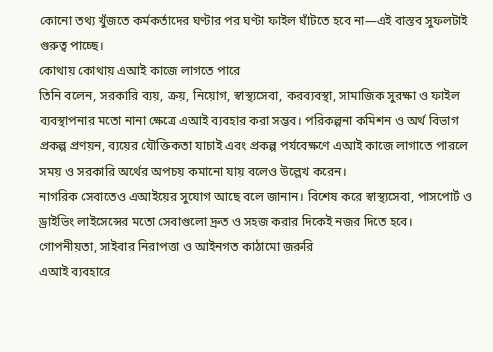কোনো তথ্য খুঁজতে কর্মকর্তাদের ঘণ্টার পর ঘণ্টা ফাইল ঘাঁটতে হবে না—এই বাস্তব সুফলটাই গুরুত্ব পাচ্ছে।
কোথায় কোথায় এআই কাজে লাগতে পারে
তিনি বলেন, সরকারি ব্যয়, ক্রয়, নিয়োগ, স্বাস্থ্যসেবা, করব্যবস্থা, সামাজিক সুরক্ষা ও ফাইল ব্যবস্থাপনার মতো নানা ক্ষেত্রে এআই ব্যবহার করা সম্ভব। পরিকল্পনা কমিশন ও অর্থ বিভাগ প্রকল্প প্রণয়ন, ব্যয়ের যৌক্তিকতা যাচাই এবং প্রকল্প পর্যবেক্ষণে এআই কাজে লাগাতে পারলে সময় ও সরকারি অর্থের অপচয় কমানো যায় বলেও উল্লেখ করেন।
নাগরিক সেবাতেও এআইয়ের সুযোগ আছে বলে জানান। বিশেষ করে স্বাস্থ্যসেবা, পাসপোর্ট ও ড্রাইভিং লাইসেন্সের মতো সেবাগুলো দ্রুত ও সহজ করার দিকেই নজর দিতে হবে।
গোপনীয়তা, সাইবার নিরাপত্তা ও আইনগত কাঠামো জরুরি
এআই ব্যবহারে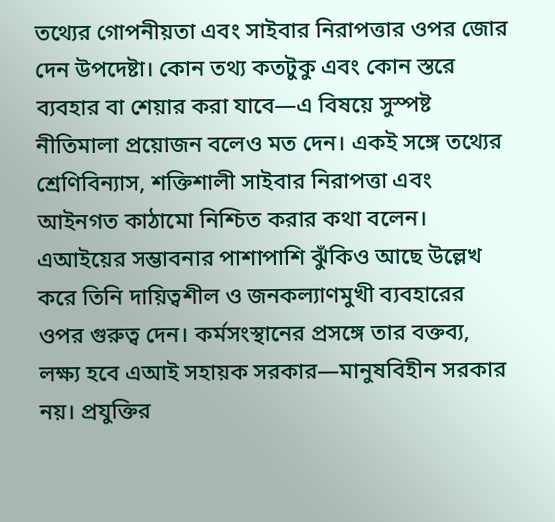তথ্যের গোপনীয়তা এবং সাইবার নিরাপত্তার ওপর জোর দেন উপদেষ্টা। কোন তথ্য কতটুকু এবং কোন স্তরে ব্যবহার বা শেয়ার করা যাবে—এ বিষয়ে সুস্পষ্ট নীতিমালা প্রয়োজন বলেও মত দেন। একই সঙ্গে তথ্যের শ্রেণিবিন্যাস, শক্তিশালী সাইবার নিরাপত্তা এবং আইনগত কাঠামো নিশ্চিত করার কথা বলেন।
এআইয়ের সম্ভাবনার পাশাপাশি ঝুঁকিও আছে উল্লেখ করে তিনি দায়িত্বশীল ও জনকল্যাণমুখী ব্যবহারের ওপর গুরুত্ব দেন। কর্মসংস্থানের প্রসঙ্গে তার বক্তব্য, লক্ষ্য হবে এআই সহায়ক সরকার—মানুষবিহীন সরকার নয়। প্রযুক্তির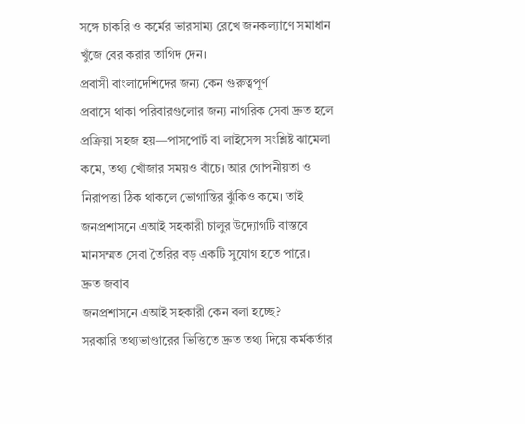সঙ্গে চাকরি ও কর্মের ভারসাম্য রেখে জনকল্যাণে সমাধান খুঁজে বের করার তাগিদ দেন।
প্রবাসী বাংলাদেশিদের জন্য কেন গুরুত্বপূর্ণ
প্রবাসে থাকা পরিবারগুলোর জন্য নাগরিক সেবা দ্রুত হলে প্রক্রিয়া সহজ হয়—পাসপোর্ট বা লাইসেন্স সংশ্লিষ্ট ঝামেলা কমে, তথ্য খোঁজার সময়ও বাঁচে। আর গোপনীয়তা ও নিরাপত্তা ঠিক থাকলে ভোগান্তির ঝুঁকিও কমে। তাই জনপ্রশাসনে এআই সহকারী চালুর উদ্যোগটি বাস্তবে মানসম্মত সেবা তৈরির বড় একটি সুযোগ হতে পারে।
দ্রুত জবাব
জনপ্রশাসনে এআই সহকারী কেন বলা হচ্ছে?
সরকারি তথ্যভাণ্ডারের ভিত্তিতে দ্রুত তথ্য দিয়ে কর্মকর্তার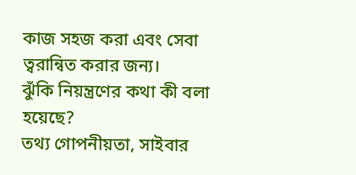কাজ সহজ করা এবং সেবা ত্বরান্বিত করার জন্য।
ঝুঁকি নিয়ন্ত্রণের কথা কী বলা হয়েছে?
তথ্য গোপনীয়তা, সাইবার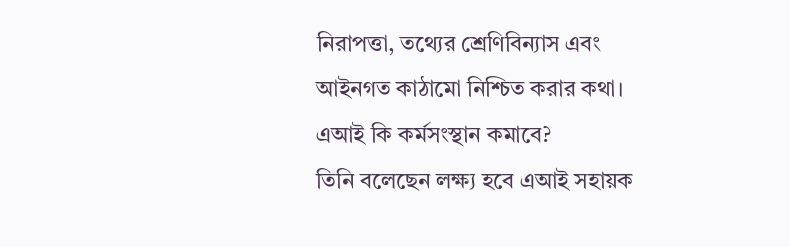নিরাপত্তা, তথ্যের শ্রেণিবিন্যাস এবং আইনগত কাঠামো নিশ্চিত করার কথা।
এআই কি কর্মসংস্থান কমাবে?
তিনি বলেছেন লক্ষ্য হবে এআই সহায়ক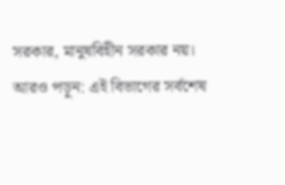সরকার, মানুষবিহীন সরকার নয়।
আরও পড়ুন: এই বিভাগের সর্বশেষ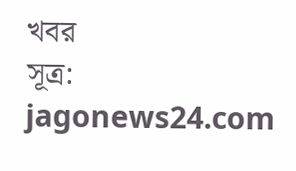খবর
সূত্র: jagonews24.com